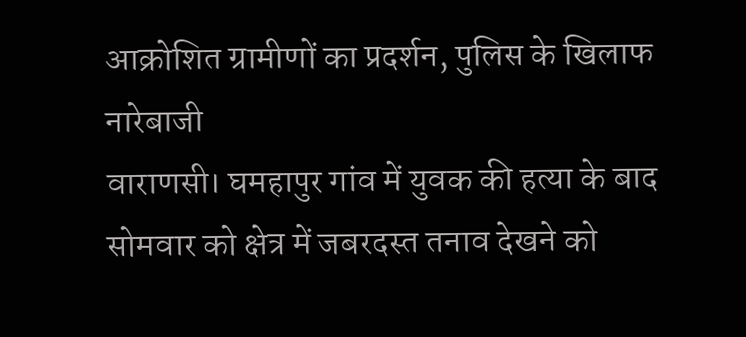आक्रोशित ग्रामीणों का प्रदर्शन, पुलिस के खिलाफ नारेबाजी
वाराणसी। घमहापुर गांव में युवक की हत्या के बाद सोमवार को क्षेत्र में जबरदस्त तनाव देखने को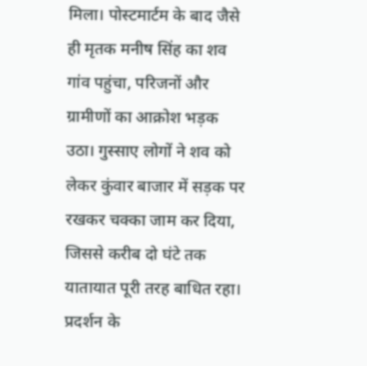मिला। पोस्टमार्टम के बाद जैसे ही मृतक मनीष सिंह का शव गांव पहुंचा, परिजनों और ग्रामीणों का आक्रोश भड़क उठा। गुस्साए लोगों ने शव को लेकर कुंवार बाजार में सड़क पर रखकर चक्का जाम कर दिया, जिससे करीब दो घंटे तक यातायात पूरी तरह बाधित रहा।
प्रदर्शन के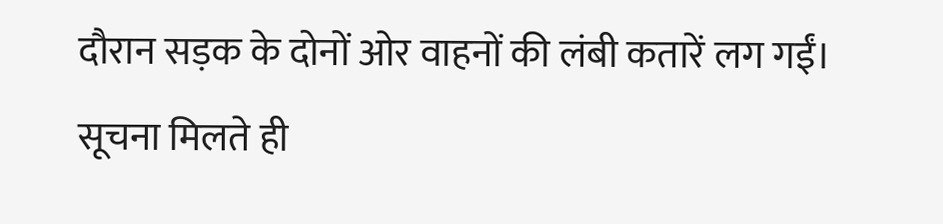दौरान सड़क के दोनों ओर वाहनों की लंबी कतारें लग गईं। सूचना मिलते ही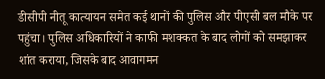डीसीपी नीतू कात्यायन समेत कई थानों की पुलिस और पीएसी बल मौके पर पहुंचा। पुलिस अधिकारियों ने काफी मशक्कत के बाद लोगों को समझाकर शांत कराया, जिसके बाद आवागमन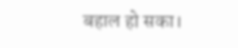बहाल हो सका।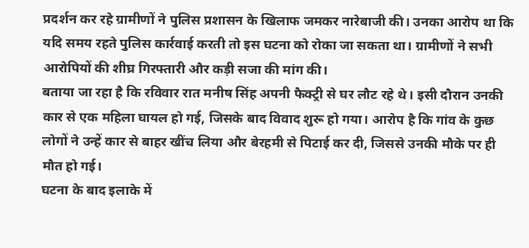प्रदर्शन कर रहे ग्रामीणों ने पुलिस प्रशासन के खिलाफ जमकर नारेबाजी की। उनका आरोप था कि यदि समय रहते पुलिस कार्रवाई करती तो इस घटना को रोका जा सकता था। ग्रामीणों ने सभी आरोपियों की शीघ्र गिरफ्तारी और कड़ी सजा की मांग की।
बताया जा रहा है कि रविवार रात मनीष सिंह अपनी फैक्ट्री से घर लौट रहे थे। इसी दौरान उनकी कार से एक महिला घायल हो गई, जिसके बाद विवाद शुरू हो गया। आरोप है कि गांव के कुछ लोगों ने उन्हें कार से बाहर खींच लिया और बेरहमी से पिटाई कर दी, जिससे उनकी मौके पर ही मौत हो गई।
घटना के बाद इलाके में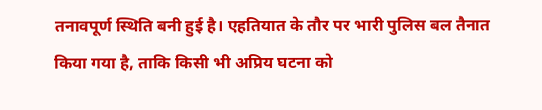तनावपूर्ण स्थिति बनी हुई है। एहतियात के तौर पर भारी पुलिस बल तैनात किया गया है, ताकि किसी भी अप्रिय घटना को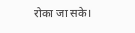रोका जा सके।